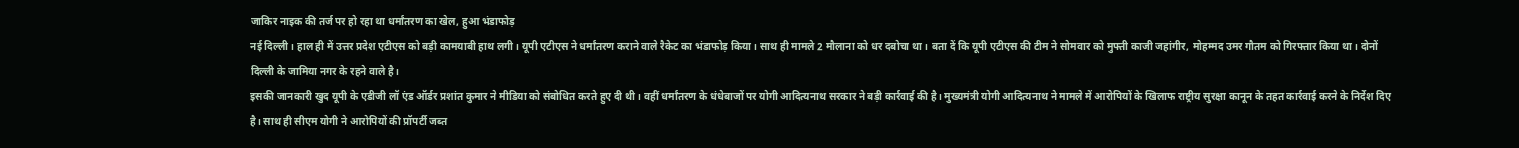जाकिर नाइक की तर्ज पर हो रहा था धर्मांतरण का खेल, हुआ भंडाफोड़
नई दिल्ली। हाल ही में उत्तर प्रदेश एटीएस को बड़ी कामयाबी हाथ लगी। यूपी एटीएस ने धर्मांतरण कराने वाले रैकेट का भंडाफोड़ किया। साथ ही मामले 2 मौलाना को धर दबोचा था। बता दें कि यूपी एटीएस की टीम ने सोमवार को मुफ्ती काजी जहांगीर, मोहम्मद उमर गौतम को गिरफ्तार किया था। दोनों दिल्ली के जामिया नगर के रहने वाले है।
इसकी जानकारी खुद यूपी के एडीजी लॉ एंड ऑर्डर प्रशांत कुमार ने मीडिया को संबोधित करते हुए दी थी। वहीं धर्मांतरण के धंधेबाजों पर योगी आदित्यनाथ सरकार ने बड़ी कार्रवाई की है। मुख्यमंत्री योगी आदित्यनाथ ने मामले में आरोपियों के खिलाफ राष्ट्रीय सुरक्षा कानून के तहत कार्रवाई करने के निर्देश दिए है। साथ ही सीएम योगी ने आरोपियों की प्रॉपर्टी जब्त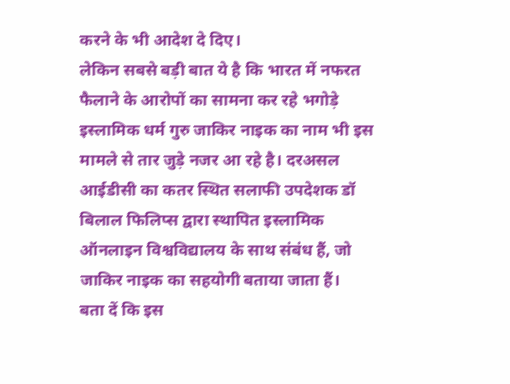करने के भी आदेश दे दिए।
लेकिन सबसे बड़ी बात ये है कि भारत में नफरत फैलाने के आरोपों का सामना कर रहे भगोड़े इस्लामिक धर्म गुरु जाकिर नाइक का नाम भी इस मामले से तार जुड़े नजर आ रहे है। दरअसल आईडीसी का कतर स्थित सलाफी उपदेशक डॉ बिलाल फिलिप्स द्वारा स्थापित इस्लामिक ऑनलाइन विश्वविद्यालय के साथ संबंध हैं, जो जाकिर नाइक का सहयोगी बताया जाता हैं।
बता दें कि इस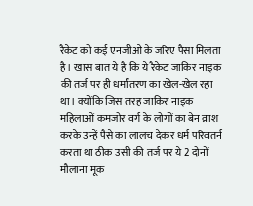रैकेट को कई एनजीओ के जरिए पैसा मिलता है। खास बात ये है कि ये रैकेट जाकिर नाइक की तर्ज पर ही धर्मांतरण का खेल-खेल रहा था। क्योंकि जिस तरह जाकिर नाइक महिलाओं कमजोर वर्ग के लोगों का बेन व्राश करके उन्हें पैसे का लालच देकर धर्म परिवतर्न करता था ठीक उसी की तर्ज पर ये 2 दोनों मौलाना मूक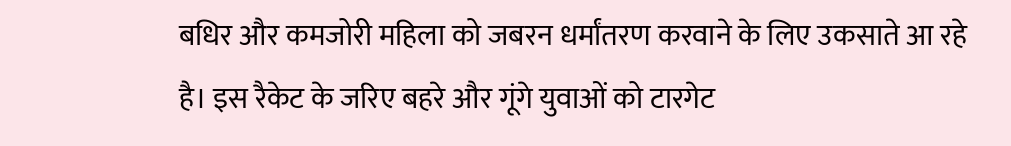बधिर और कमजोरी महिला को जबरन धर्मांतरण करवाने के लिए उकसाते आ रहे है। इस रैकेट के जरिए बहरे और गूंगे युवाओं को टारगेट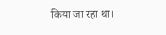किया जा रहा था।